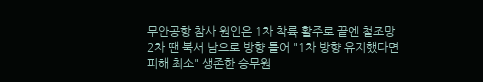무안공항 참사 원인은 1차 착륙 활주로 끝엔 철조망 2차 땐 북서 남으로 방향 틀어 "1차 방향 유지했다면 피해 최소" 생존한 승무원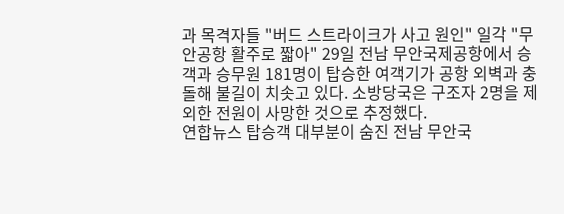과 목격자들 "버드 스트라이크가 사고 원인" 일각 "무안공항 활주로 짧아" 29일 전남 무안국제공항에서 승객과 승무원 181명이 탑승한 여객기가 공항 외벽과 충돌해 불길이 치솟고 있다. 소방당국은 구조자 2명을 제외한 전원이 사망한 것으로 추정했다.
연합뉴스 탑승객 대부분이 숨진 전남 무안국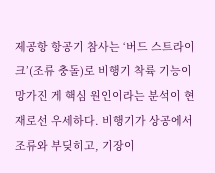제공항 항공기 참사는 ‘버드 스트라이크’(조류 충돌)로 비행기 착륙 기능이 망가진 게 핵심 원인이라는 분석이 현재로선 우세하다. 비행기가 상공에서 조류와 부딪히고, 기장이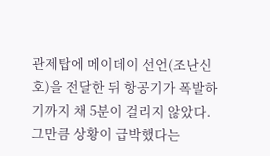관제탑에 메이데이 선언(조난신호)을 전달한 뒤 항공기가 폭발하기까지 채 5분이 걸리지 않았다.
그만큼 상황이 급박했다는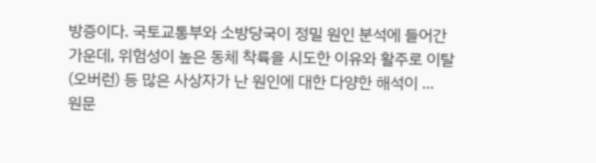방증이다. 국토교통부와 소방당국이 정밀 원인 분석에 들어간 가운데, 위험성이 높은 동체 착륙을 시도한 이유와 활주로 이탈(오버런) 등 많은 사상자가 난 원인에 대한 다양한 해석이 ...
원문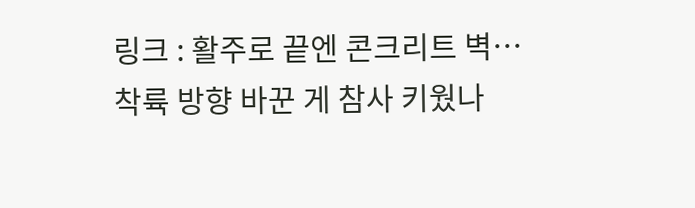링크 : 활주로 끝엔 콘크리트 벽…착륙 방향 바꾼 게 참사 키웠나